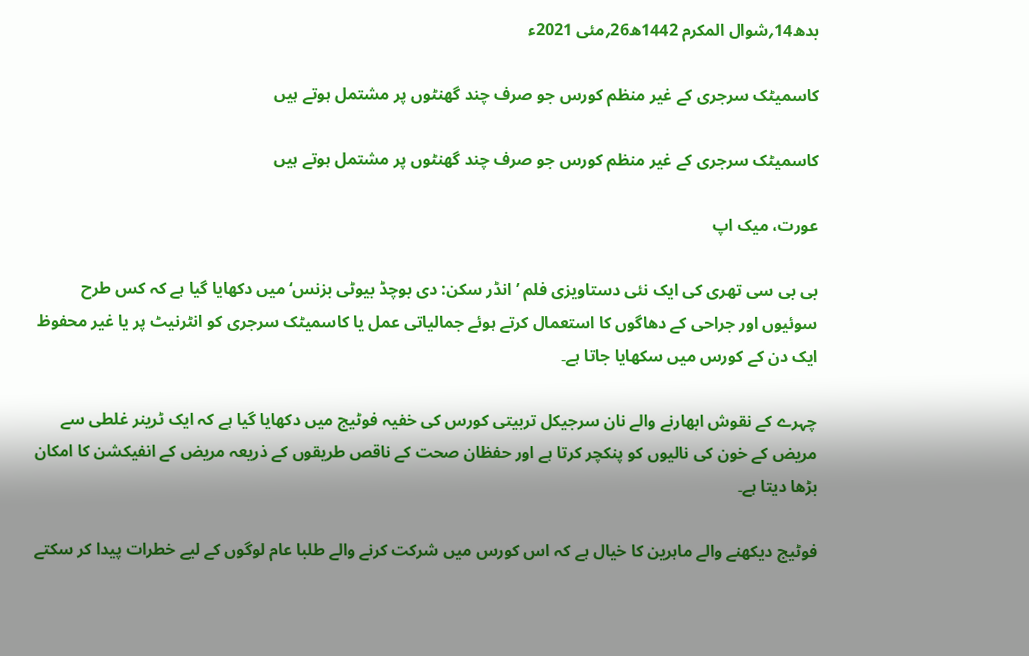بدھ14؍شوال المکرم 1442ھ26؍مئی 2021ء

کاسمیٹک سرجری کے غیر منظم کورس جو صرف چند گھنٹوں پر مشتمل ہوتے ہیں

کاسمیٹک سرجری کے غیر منظم کورس جو صرف چند گھنٹوں پر مشتمل ہوتے ہیں

عورت، میک اپ

بی بی سی تھری کی ایک نئی دستاویزی فلم ’انڈر سکن: دی بوچڈ بیوٹی بزنس‘ میں دکھایا گیا ہے کہ کس طرح سوئیوں اور جراحی کے دھاگوں کا استعمال کرتے ہوئے جمالیاتی عمل یا کاسمیٹک سرجری کو انٹرنیٹ پر یا غیر محفوظ ایک دن کے کورس میں سکھایا جاتا ہے۔

چہرے کے نقوش ابھارنے والے نان سرجیکل تربیتی کورس کی خفیہ فوٹیج میں دکھایا گیا ہے کہ ایک ٹرینر غلطی سے مریض کے خون کی نالیوں کو پنکچر کرتا ہے اور حفظان صحت کے ناقص طریقوں کے ذریعہ مریض کے انفیکشن کا امکان بڑھا دیتا ہے۔

فوٹیج دیکھنے والے ماہرین کا خیال ہے کہ اس کورس میں شرکت کرنے والے طلبا عام لوگوں کے لیے خطرات پیدا کر سکتے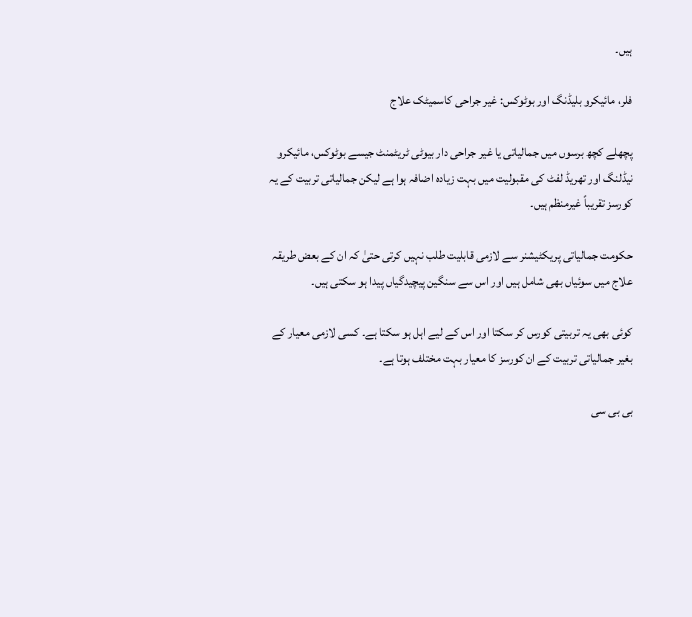ہیں۔

فلر، مائیکرو بلیڈنگ اور بوٹوکس: غیر جراحی کاسمیٹک علاج

پچھلے کچھ برسوں میں جمالیاتی یا غیر جراحی دار بیوٹی ٹریٹمنٹ جیسے بوٹوکس، مائیکرو نیڈلنگ اور تھریڈ لفٹ کی مقبولیت میں بہت زیادہ اضافہ ہوا ہے لیکن جمالیاتی تربیت کے یہ کورسز تقریباً غیرمنظم ہیں۔

حکومت جمالیاتی پریکٹیشنر سے لازمی قابلیت طلب نہیں کرتی حتیٰ کہ ان کے بعض طریقہ علاج میں سوئیاں بھی شامل ہیں اور اس سے سنگین پیچیدگیاں پیدا ہو سکتی ہیں۔

کوئی بھی یہ تربیتی کورس کر سکتا اور اس کے لیے اہل ہو سکتا ہے۔ کسی لازمی معیار کے بغیر جمالیاتی تربیت کے ان کورسز کا معیار بہت مختلف ہوتا ہے۔

بی بی سی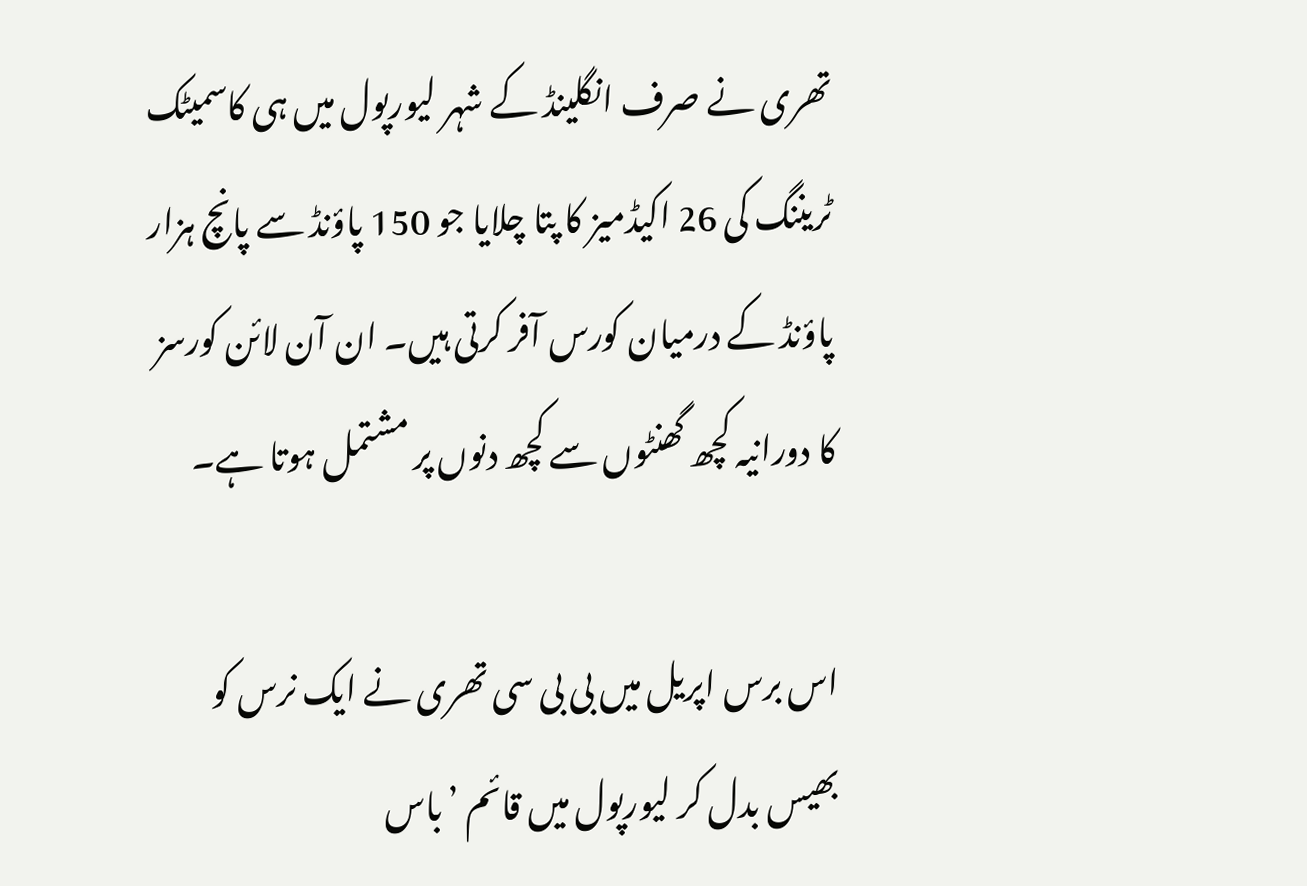تھری نے صرف انگلینڈ کے شہر لیورپول میں ہی کاسمیٹک ٹریننگ کی 26 اکیڈمیز کا پتا چلایا جو 150 پاؤنڈ سے پانچ ہزار پاؤنڈ کے درمیان کورس آفر کرتی ہیں۔ ان آن لائن کورسز کا دورانیہ کچھ گھنٹوں سے کچھ دنوں پر مشتمل ہوتا ہے۔

اس برس اپریل میں بی بی سی تھری نے ایک نرس کو بھیس بدل کر لیورپول میں قائم ’باس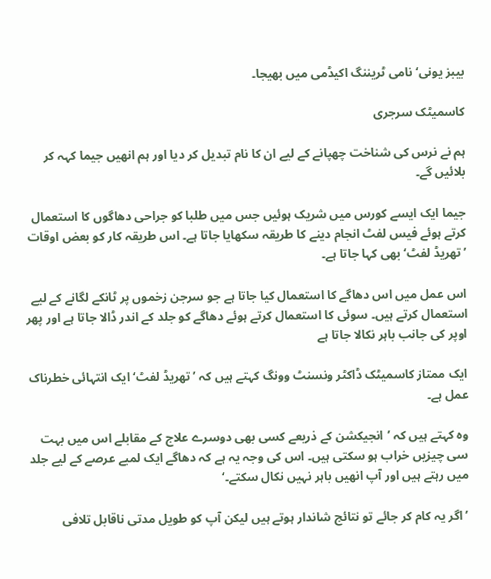بیبز یونی‘ نامی ٹریننگ اکیڈمی میں بھیجا۔

کاسمیٹک سرجری

ہم نے نرس کی شناخت چھپانے کے لیے ان کا نام تبدیل کر دیا اور ہم انھیں جیما کہہ کر بلائیں گے۔

جیما ایک ایسے کورس میں شریک ہوئیں جس میں طلبا کو جراحی دھاگوں کا استعمال کرتے ہوئے فیس لفٹ انجام دینے کا طریقہ سکھایا جاتا ہے۔ اس طریقہ کار کو بعض اوقات ’تھریڈ لفٹ‘ بھی کہا جاتا ہے۔

اس عمل میں اس دھاگے کا استعمال کیا جاتا ہے جو سرجن زخموں پر ٹانکے لگانے کے لیے استعمال کرتے ہیں۔ سوئی کا استعمال کرتے ہوئے دھاگے کو جلد کے اندر ڈالا جاتا ہے اور پھر اوپر کی جانب باہر نکالا جاتا ہے

ایک ممتاز کاسمیٹک ڈاکٹر ونسنٹ وونگ کہتے ہیں کہ ’تھریڈ لفٹ‘ ایک انتہائی خطرناک عمل ہے۔

وہ کہتے ہیں کہ ’انجیکشن کے ذریعے کسی بھی دوسرے علاج کے مقابلے اس میں بہت سی چیزیں خراب ہو سکتی ہیں۔ اس کی وجہ یہ ہے کہ دھاگے ایک لمبے عرصے کے لیے جلد میں رہتے ہیں اور آپ انھیں باہر نہیں نکال سکتے۔‘

’اگر یہ کام کر جائے تو نتائج شاندار ہوتے ہیں لیکن آپ کو طویل مدتی ناقابل تلافی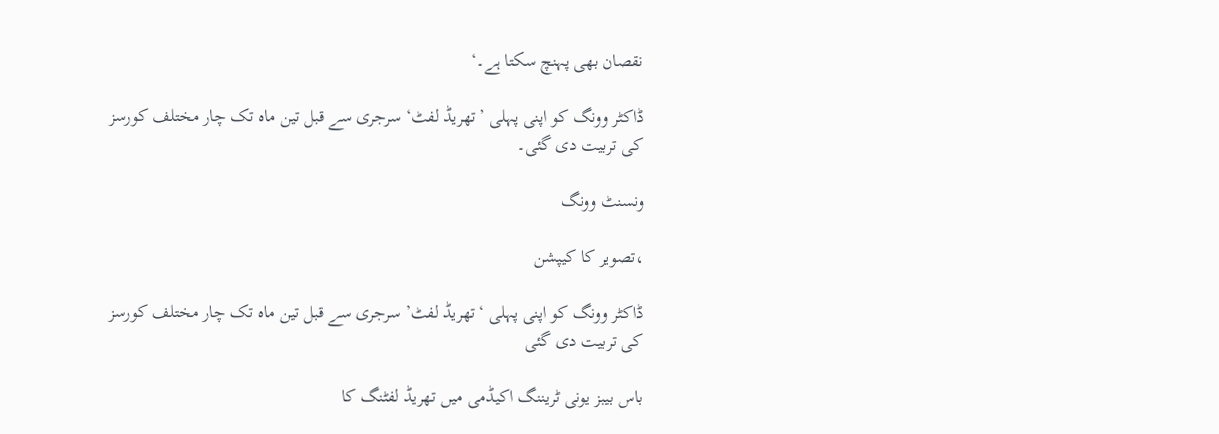نقصان بھی پہنچ سکتا ہے۔‘

ڈاکٹر وونگ کو اپنی پہلی ’تھریڈ لفٹ‘ سرجری سے قبل تین ماہ تک چار مختلف کورسز کی تربیت دی گئی۔

ونسنٹ وونگ

،تصویر کا کیپشن

ڈاکٹر وونگ کو اپنی پہلی ‘تھریڈ لفٹ’ سرجری سے قبل تین ماہ تک چار مختلف کورسز کی تربیت دی گئی

باس بیبز یونی ٹریننگ اکیڈمی میں تھریڈ لفٹنگ کا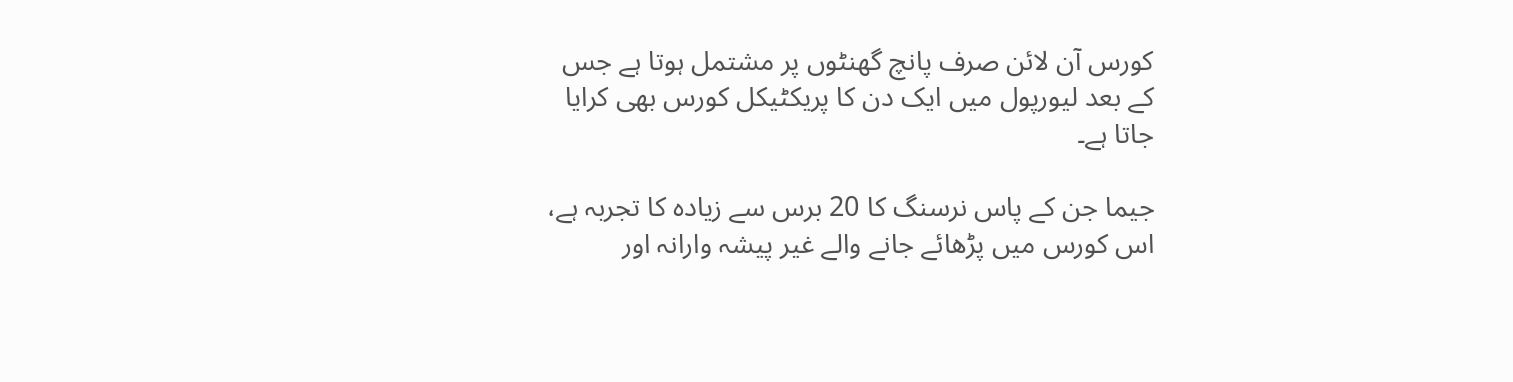کورس آن لائن صرف پانچ گھنٹوں پر مشتمل ہوتا ہے جس کے بعد لیورپول میں ایک دن کا پریکٹیکل کورس بھی کرایا جاتا ہے۔

جیما جن کے پاس نرسنگ کا 20 برس سے زیادہ کا تجربہ ہے، اس کورس میں پڑھائے جانے والے غیر پیشہ وارانہ اور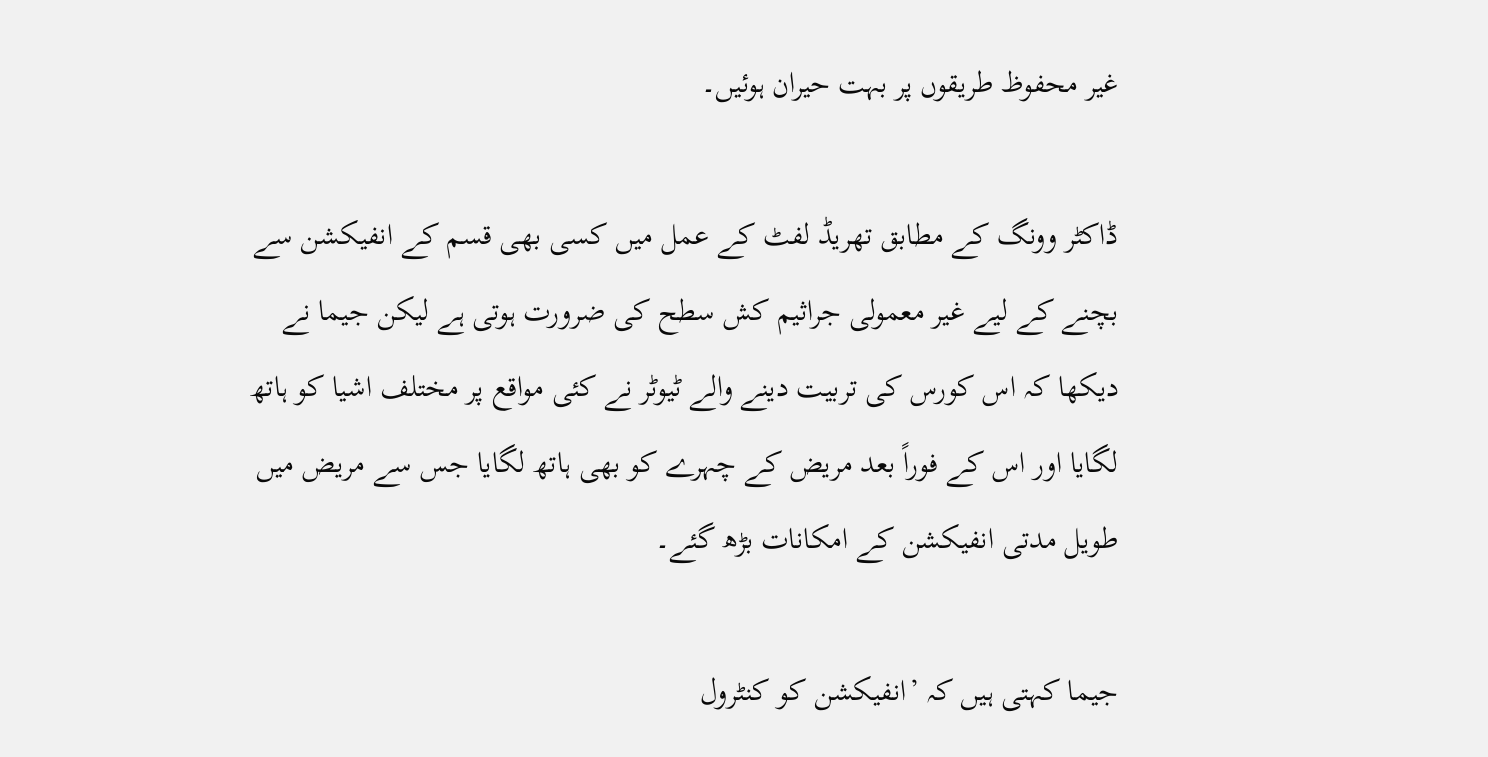غیر محفوظ طریقوں پر بہت حیران ہوئیں۔

ڈاکٹر وونگ کے مطابق تھریڈ لفٹ کے عمل میں کسی بھی قسم کے انفیکشن سے بچنے کے لیے غیر معمولی جراثیم کش سطح کی ضرورت ہوتی ہے لیکن جیما نے دیکھا کہ اس کورس کی تربیت دینے والے ٹیوٹر نے کئی مواقع پر مختلف اشیا کو ہاتھ لگایا اور اس کے فوراً بعد مریض کے چہرے کو بھی ہاتھ لگایا جس سے مریض میں طویل مدتی انفیکشن کے امکانات بڑھ گئے۔

جیما کہتی ہیں کہ ’انفیکشن کو کنٹرول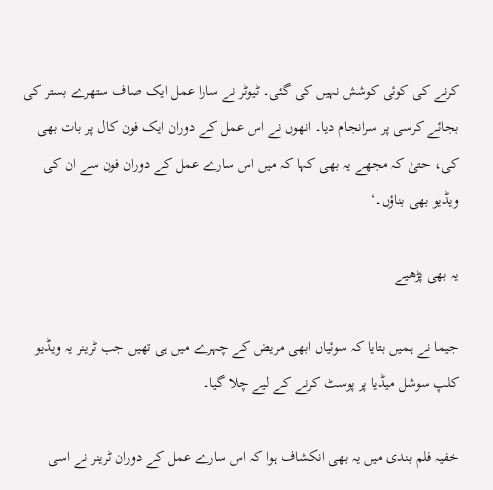کرنے کی کوئی کوشش نہیں کی گئی۔ ٹیوٹر نے سارا عمل ایک صاف ستھرے بستر کی بجائے کرسی پر سرانجام دیا۔ انھوں نے اس عمل کے دوران ایک فون کال پر بات بھی کی، حتیٰ کہ مجھے یہ بھی کہا کہ میں اس سارے عمل کے دوران فون سے ان کی ویڈیو بھی بناؤں۔‘

یہ بھی پڑھیے

جیما نے ہمیں بتایا کہ سوئیاں ابھی مریض کے چہرے میں ہی تھیں جب ٹرینر یہ ویڈیو کلپ سوشل میڈیا پر پوسٹ کرنے کے لیے چلا گیا۔

خفیہ فلم بندی میں یہ بھی انکشاف ہوا کہ اس سارے عمل کے دوران ٹرینر نے اسی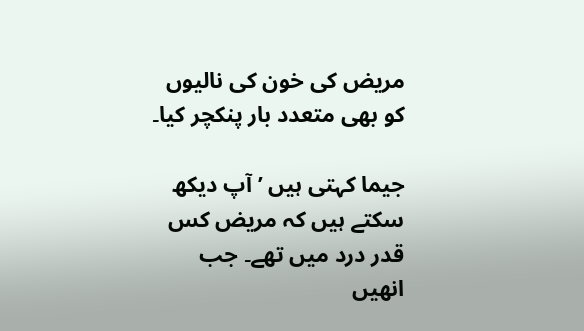مریض کی خون کی نالیوں کو بھی متعدد بار پنکچر کیا۔

جیما کہتی ہیں ’آپ دیکھ سکتے ہیں کہ مریض کس قدر درد میں تھے۔ جب انھیں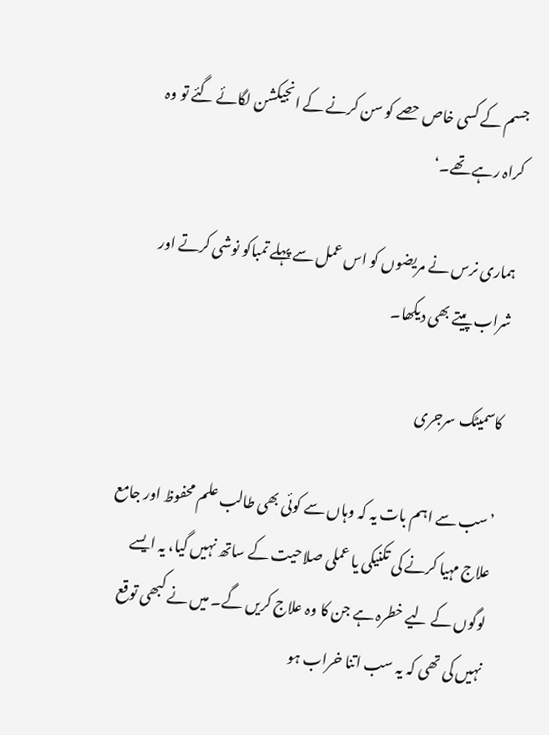جسم کے کسی خاص حصے کو سن کرنے کے انجیکشن لگائے گئے تو وہ کراہ رہے تھے۔‘

ہماری نرس نے مریضوں کو اس عمل سے پہلے تمباکو نوشی کرتے اور شراب پیتے بھی دیکھا۔

کاسمیٹک سرجری

’سب سے اہم بات یہ کہ وہاں سے کوئی بھی طالب علم محفوظ اور جامع علاج مہیا کرنے کی تکنیکی یا عملی صلاحیت کے ساتھ نہیں گیا، یہ ایسے لوگوں کے لیے خطرہ ہے جن کا وہ علاج کریں گے۔ میں نے کبھی توقع نہیں کی تھی کہ یہ سب اتنا خراب ہو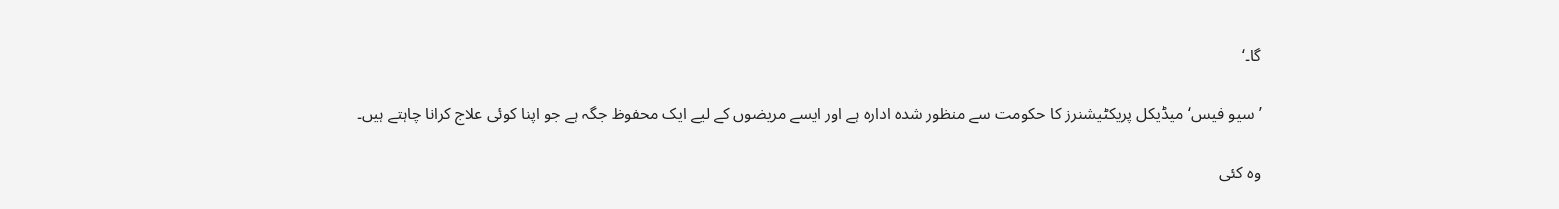گا۔‘

’سیو فیس‘ میڈیکل پریکٹیشنرز کا حکومت سے منظور شدہ ادارہ ہے اور ایسے مریضوں کے لیے ایک محفوظ جگہ ہے جو اپنا کوئی علاج کرانا چاہتے ہیں۔

وہ کئی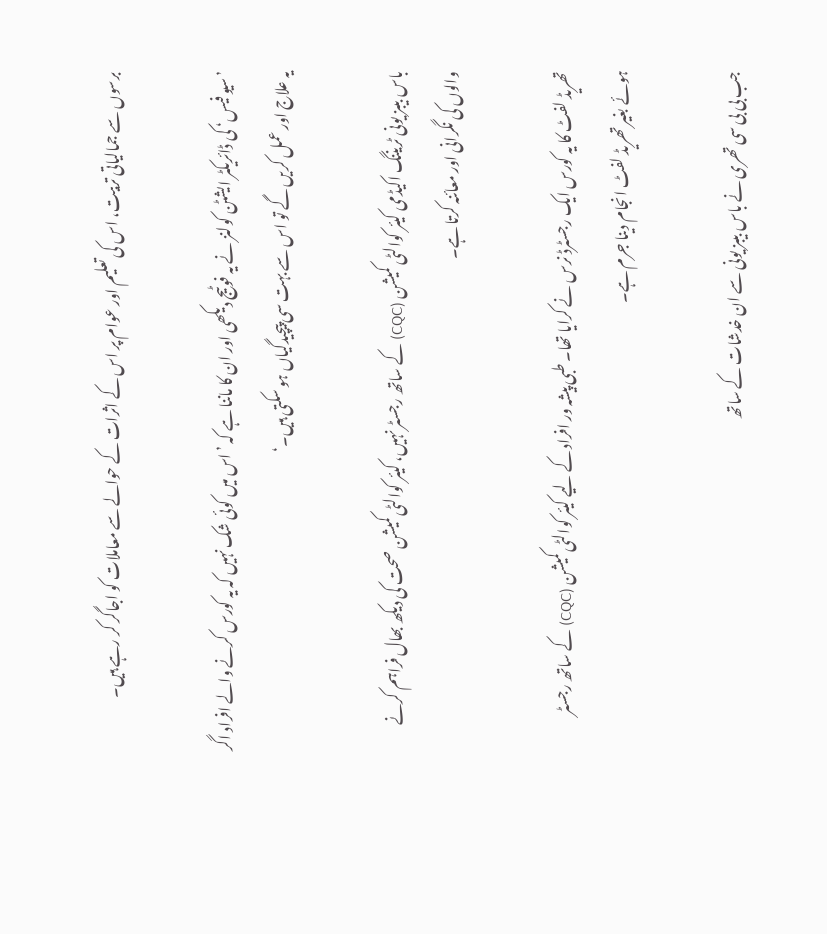برسوں سے جمالیاتی تربیت، اس کی تعلیم اور عوام پر اس کے اثرات کے حوالے سے معاملات کو اجاگر کر رہے ہیں۔

’سیو فیس‘ کی ڈائریکٹر ایشٹن کولنز نے یہ فوٹیج دیکھی اور ان کا ماننا ہے کہ ’اس میں کوئی شک نہیں کہ یہ کورس کرنے والے افراد اگر یہ علاج اور عمل کریں گے تو اس سے بہت سی پیچیدگیاں ہو سکتی ہیں۔‘

باس بیبز یونی ٹریننگ اکیڈمی کیئر کوالٹی کمیشن (CQC) کے ساتھ رجسٹر نہیں، کیئر کوالٹی کمیشن صحت کی دیکھ بھال فراہم کرنے والوں کی نگرانی اور معائنہ کرتا ہے۔

تھریڈ لفٹ کا یہ کورس ایک رجسٹرڈ نرس نے کرایا تھا۔ طبی پیشہ ور افراد کے لیے کیئر کوالٹی کمیشن (CQC) کے ساتھ رجسٹر ہوئے بغیر تھریڈ لفٹ انجام دینا جرم ہے۔

جب بی بی سی تھری نے باس بیبز یونی سے ان خدشات کے ساتھ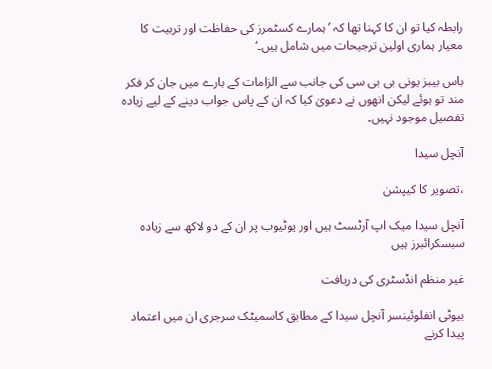رابطہ کیا تو ان کا کہنا تھا کہ ’ہمارے کسٹمرز کی حفاظت اور تربیت کا معیار ہماری اولین ترجیحات میں شامل ہیں۔‘

باس بیبز یونی بی بی سی کی جانب سے الزامات کے بارے میں جان کر فکر مند تو ہوئے لیکن انھوں نے دعویٰ کیا کہ ان کے پاس جواب دینے کے لیے زیادہ تفصیل موجود نہیں۔

آنچل سیدا

،تصویر کا کیپشن

آنچل سیدا میک اپ آرٹسٹ ہیں اور یوٹیوب پر ان کے دو لاکھ سے زیادہ سبسکرائبرز ہیں

غیر منظم انڈسٹری کی دریافت

بیوٹی انفلوئینسر آنچل سیدا کے مطابق کاسمیٹک سرجری ان میں اعتماد پیدا کرنے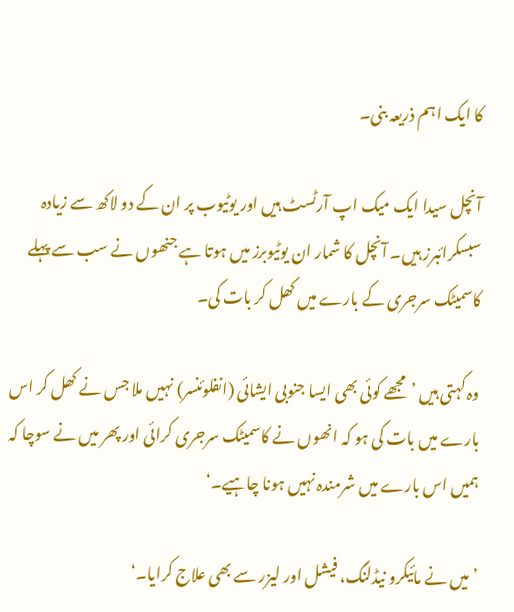کا ایک اہم ذریعہ بنی۔

آنچل سیدا ایک میک اپ آرٹسٹ ہیں اور یوٹیوب پر ان کے دو لاکھ سے زیادہ سبسکرائبرز ہیں۔ آنچل کا شمار ان یوٹیوبرز میں ہوتا ہے جنھوں نے سب سے پہلے کاسمیٹک سرجری کے بارے میں کھل کر بات کی۔

وہ کہتی ہیں ’مجھے کوئی بھی ایسا جنوبی ایشائی (انفلوئنسر) نہیں ملا جس نے کھل کر اس بارے میں بات کی ہو کہ انھوں نے کاسمیٹک سرجری کرائی اور پھر میں نے سوچا کہ ہمیں اس بارے میں شرمندہ نہیں ہونا چاہیے۔‘

’میں نے مائیکرو نیڈلنگ، فیشل اور لیزر سے بھی علاج کرایا۔‘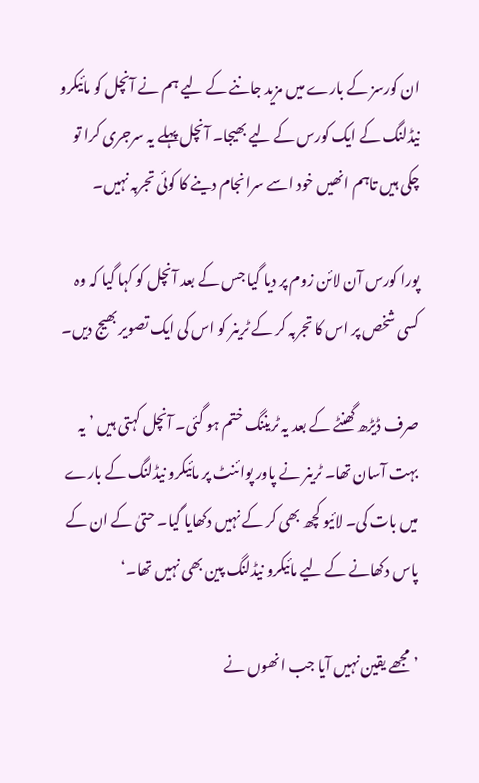ان کورسز کے بارے میں مزید جاننے کے لیے ہم نے آنچل کو مائیکرو نیڈلنگ کے ایک کورس کے لیے بھیجا۔ آنچل پہلے یہ سرجری کرا تو چکی ہیں تاہم انھیں خود اسے سرانجام دینے کا کوئی تجربہ نہیں۔

پورا کورس آن لائن زوم پر دیا گیا جس کے بعد آنچل کو کہا گیا کہ وہ کسی شخص پر اس کا تجربہ کر کے ٹرینر کو اس کی ایک تصویر بھیج دیں۔

صرف ڈیڑھ گھنٹے کے بعد یہ ٹریننگ ختم ہو گئی۔ آنچل کہتی ہیں ’یہ بہت آسان تھا۔ ٹرینر نے پاور پوائنٹ پر مائیکرو نیڈلنگ کے بارے میں بات کی۔ لائیو کچھ بھی کر کے نہیں دکھایا گیا۔ حتیٰ کے ان کے پاس دکھانے کے لیے مائیکرو نیڈلنگ پین بھی نہیں تھا۔‘

’مجھے یقین نہیں آیا جب انھوں نے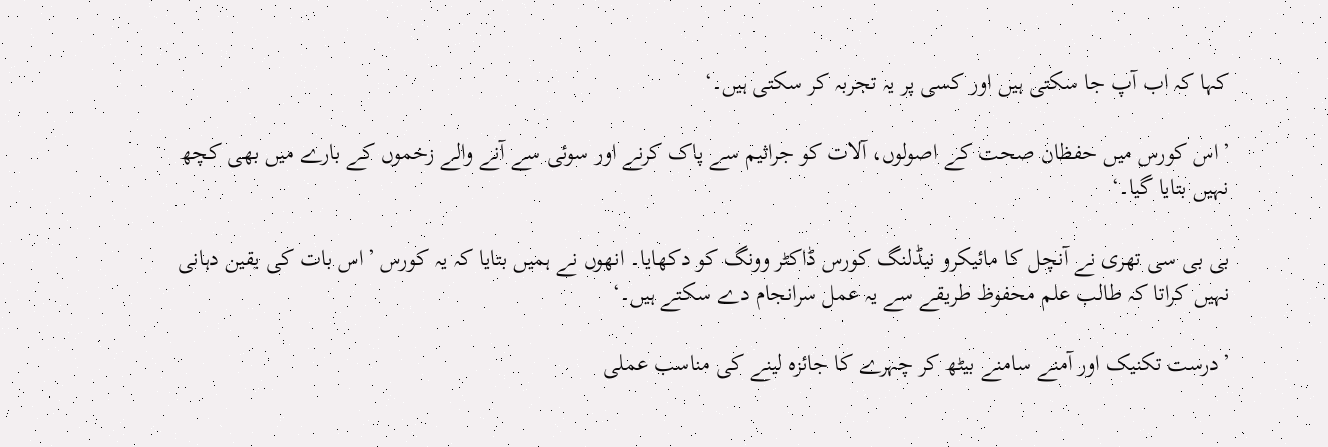کہا کہ اب آپ جا سکتی ہیں اور کسی پر یہ تجربہ کر سکتی ہیں۔‘

’اس کورس میں حفظان صحت کے اصولوں، آلات کو جراثیم سے پاک کرنے اور سوئی سے آنے والے زخموں کے بارے میں بھی کچھ نہیں بتایا گیا۔‘

بی بی سی تھری نے آنچل کا مائیکرو نیڈلنگ کورس ڈاکٹر وونگ کو دکھایا۔ انھوں نے ہمیں بتایا کہ یہ کورس ’اس بات کی یقین دہانی نہیں کراتا کہ طالب علم محفوظ طریقے سے یہ عمل سرانجام دے سکتے ہیں۔‘

’درست تکنیک اور آمنے سامنے بیٹھ کر چہرے کا جائزہ لینے کی مناسب عملی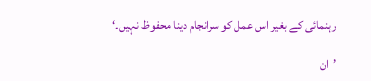رہنمائی کے بغیر اس عمل کو سرانجام دینا محفوظ نہیں۔‘

’ان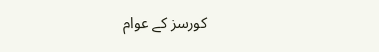کورسز کے عوام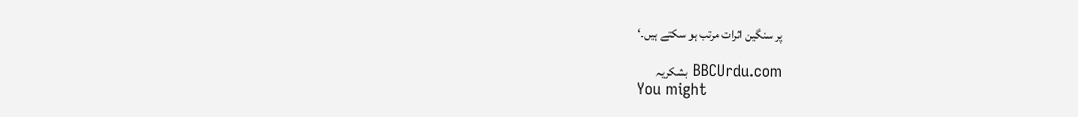پر سنگین اثرات مرتب ہو سکتے ہیں۔‘

BBCUrdu.com بشکریہ
You might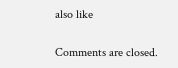also like

Comments are closed.